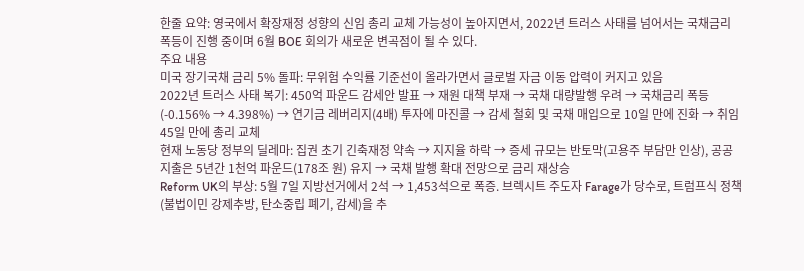한줄 요약: 영국에서 확장재정 성향의 신임 총리 교체 가능성이 높아지면서, 2022년 트러스 사태를 넘어서는 국채금리 폭등이 진행 중이며 6월 BOE 회의가 새로운 변곡점이 될 수 있다.
주요 내용
미국 장기국채 금리 5% 돌파: 무위험 수익률 기준선이 올라가면서 글로벌 자금 이동 압력이 커지고 있음
2022년 트러스 사태 복기: 450억 파운드 감세안 발표 → 재원 대책 부재 → 국채 대량발행 우려 → 국채금리 폭등(-0.156% → 4.398%) → 연기금 레버리지(4배) 투자에 마진콜 → 감세 철회 및 국채 매입으로 10일 만에 진화 → 취임 45일 만에 총리 교체
현재 노동당 정부의 딜레마: 집권 초기 긴축재정 약속 → 지지율 하락 → 증세 규모는 반토막(고용주 부담만 인상), 공공지출은 5년간 1천억 파운드(178조 원) 유지 → 국채 발행 확대 전망으로 금리 재상승
Reform UK의 부상: 5월 7일 지방선거에서 2석 → 1,453석으로 폭증. 브렉시트 주도자 Farage가 당수로, 트럼프식 정책(불법이민 강제추방, 탄소중립 폐기, 감세)을 추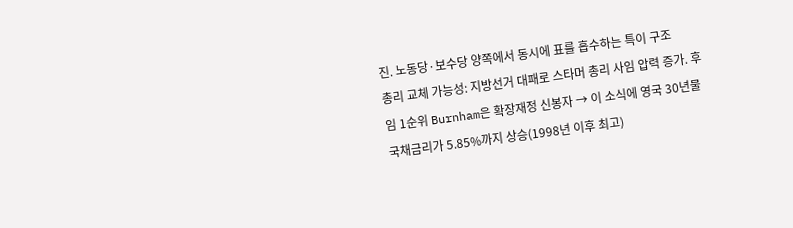진. 노동당·보수당 양쪽에서 동시에 표를 흡수하는 특이 구조
총리 교체 가능성: 지방선거 대패로 스타머 총리 사임 압력 증가. 후임 1순위 Burnham은 확장재정 신봉자 → 이 소식에 영국 30년물 국채금리가 5.85%까지 상승(1998년 이후 최고)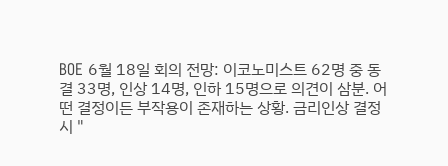BOE 6월 18일 회의 전망: 이코노미스트 62명 중 동결 33명, 인상 14명, 인하 15명으로 의견이 삼분. 어떤 결정이든 부작용이 존재하는 상황. 금리인상 결정 시 "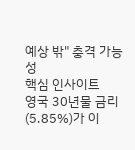예상 밖" 충격 가능성
핵심 인사이트
영국 30년물 금리(5.85%)가 이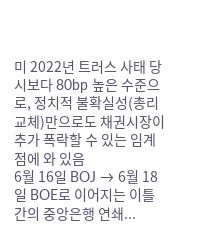미 2022년 트러스 사태 당시보다 80bp 높은 수준으로, 정치적 불확실성(총리 교체)만으로도 채권시장이 추가 폭락할 수 있는 임계점에 와 있음
6월 16일 BOJ → 6월 18일 BOE로 이어지는 이틀간의 중앙은행 연쇄...